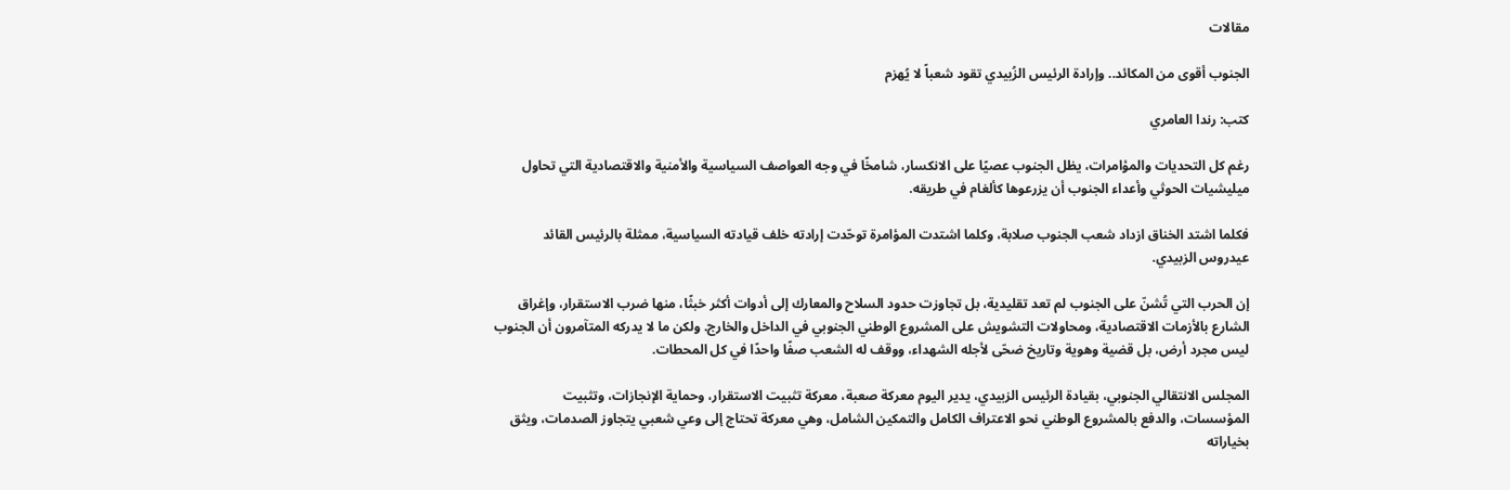مقالات

الجنوب أقوى من المكائد.. وإرادة الرئيس الزُبيدي تقود شعباً لا يُهزم

كتب: رندا العامري

رغم كل التحديات والمؤامرات، يظل الجنوب عصيًا على الانكسار، شامخًا في وجه العواصف السياسية والأمنية والاقتصادية التي تحاول ميليشيات الحوثي وأعداء الجنوب أن يزرعوها كألغام في طريقه.

فكلما اشتد الخناق ازداد شعب الجنوب صلابة، وكلما اشتدت المؤامرة توحّدت إرادته خلف قيادته السياسية، ممثلة بالرئيس القائد عيدروس الزبيدي.

إن الحرب التي تُشنّ على الجنوب لم تعد تقليدية، بل تجاوزت حدود السلاح والمعارك إلى أدوات أكثر خبثًا، منها ضرب الاستقرار، وإغراق الشارع بالأزمات الاقتصادية، ومحاولات التشويش على المشروع الوطني الجنوبي في الداخل والخارج. ولكن ما لا يدركه المتآمرون أن الجنوب ليس مجرد أرض، بل قضية وهوية وتاريخ ضحّى لأجله الشهداء، ووقف له الشعب صفًا واحدًا في كل المحطات.

المجلس الانتقالي الجنوبي، بقيادة الرئيس الزبيدي، يدير اليوم معركة صعبة، معركة تثبيت الاستقرار، وحماية الإنجازات، وتثبيت المؤسسات، والدفع بالمشروع الوطني نحو الاعتراف الكامل والتمكين الشامل، وهي معركة تحتاج إلى وعي شعبي يتجاوز الصدمات، ويثق بخياراته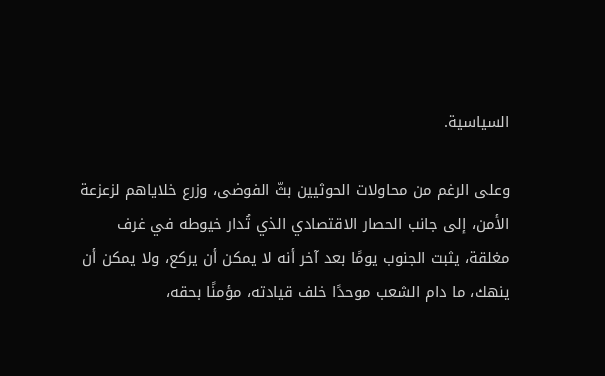السياسية.

وعلى الرغم من محاولات الحوثيين بثّ الفوضى، وزرع خلاياهم لزعزعة الأمن، إلى جانب الحصار الاقتصادي الذي تُدار خيوطه في غرف مغلقة، يثبت الجنوب يومًا بعد آخر أنه لا يمكن أن يركع، ولا يمكن أن ينهك، ما دام الشعب موحدًا خلف قيادته، مؤمنًا بحقه،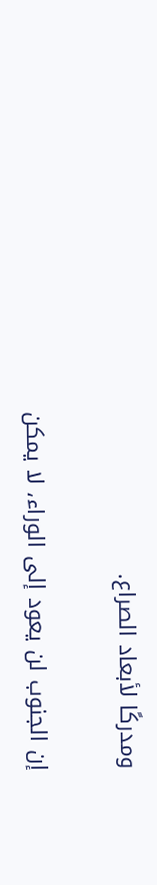ومدركًا لأبعاد الصراع.

إن الجنوب لن يعود إلى الوراء، لا يمكن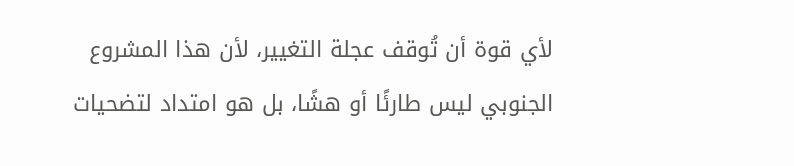لأي قوة أن تُوقف عجلة التغيير، لأن هذا المشروع الجنوبي ليس طارئًا أو هشًا، بل هو امتداد لتضحيات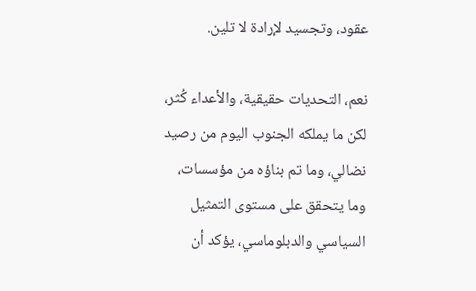عقود، وتجسيد لإرادة لا تلين.

نعم، التحديات حقيقية، والأعداء كُثر، لكن ما يملكه الجنوب اليوم من رصيد نضالي، وما تم بناؤه من مؤسسات، وما يتحقق على مستوى التمثيل السياسي والدبلوماسي، يؤكد أن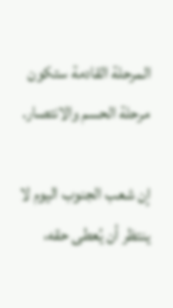المرحلة القادمة ستكون مرحلة الحسم والانتصار.

إن شعب الجنوب اليوم لا ينتظر أن يُعطى حقه،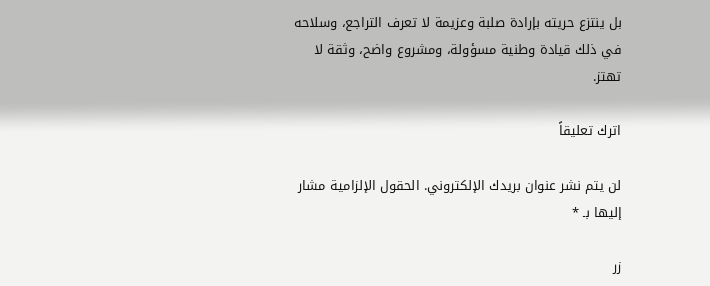بل ينتزع حريته بإرادة صلبة وعزيمة لا تعرف التراجع، وسلاحه في ذلك قيادة وطنية مسؤولة، ومشروع واضح، وثقة لا تهتز.

اترك تعليقاً

لن يتم نشر عنوان بريدك الإلكتروني. الحقول الإلزامية مشار إليها بـ *

زر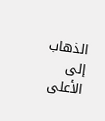الذهاب إلى الأعلى